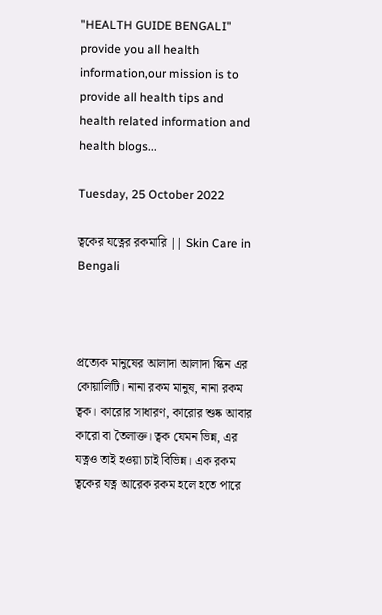"HEALTH GUIDE BENGALI" provide you all health information,our mission is to provide all health tips and health related information and health blogs...

Tuesday, 25 October 2022

ত্বকের যত্নের রকমারি || Skin Care in Bengali



প্রত্যেক মানুষের আলাদা আলাদা স্কিন এর কোয়ালিটি। নানা রকম মানুষ, নানা রকম ত্বক। কারোর সাধারণ, কারোর শুষ্ক আবার কারো বা তৈলাক্ত। ত্বক যেমন ভিন্ন, এর যত্নও তাই হওয়া চাই বিভিন্ন। এক রকম ত্বকের যত্ন আরেক রকম হলে হতে পারে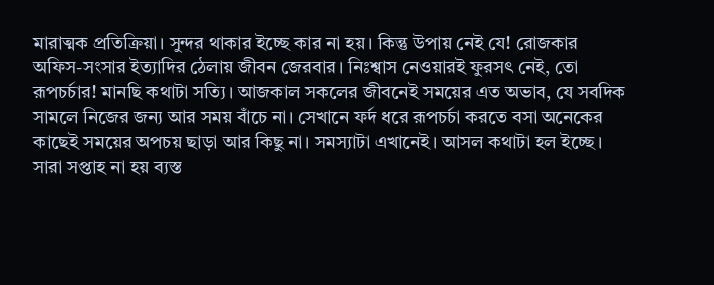মারাত্মক প্রতিক্রিয়া। সুন্দর থাকার ইচ্ছে কার না হয়। কিন্তু উপায় নেই যে! রোজকার অফিস-সংসার ইত্যাদির ঠেলায় জীবন জেরবার। নিঃশ্বাস নেওয়ারই ফুরসৎ নেই, তো রূপচর্চার! মানছি কথাটা সত্যি। আজকাল সকলের জীবনেই সময়ের এত অভাব, যে সবদিক সামলে নিজের জন্য আর সময় বাঁচে না। সেখানে ফর্দ ধরে রূপচর্চা করতে বসা অনেকের কাছেই সময়ের অপচয় ছাড়া আর কিছু না। সমস্যাটা এখানেই। আসল কথাটা হল ইচ্ছে। সারা সপ্তাহ না হয় ব্যস্ত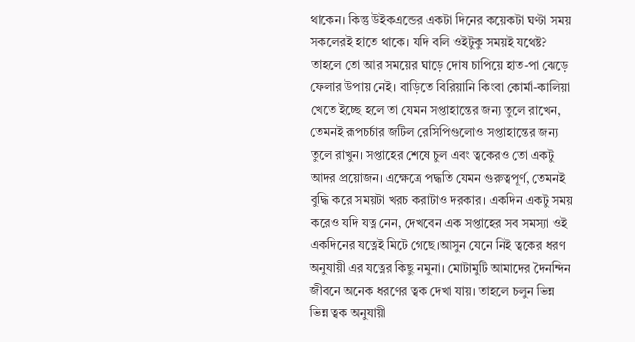থাকেন। কিন্তু উইকএন্ডের একটা দিনের কয়েকটা ঘণ্টা সময় সকলেরই হাতে থাকে। যদি বলি ওইটুকু সময়ই যথেষ্ট? তাহলে তো আর সময়ের ঘাড়ে দোষ চাপিয়ে হাত-পা ঝেড়ে ফেলার উপায় নেই। বাড়িতে বিরিয়ানি কিংবা কোর্মা-কালিয়া খেতে ইচ্ছে হলে তা যেমন সপ্তাহান্তের জন্য তুলে রাখেন, তেমনই রূপচর্চার জটিল রেসিপিগুলোও সপ্তাহান্তের জন্য তুলে রাখুন। সপ্তাহের শেষে চুল এবং ত্বকেরও তো একটু আদর প্রয়োজন। এক্ষেত্রে পদ্ধতি যেমন গুরুত্বপূর্ণ, তেমনই বুদ্ধি করে সময়টা খরচ করাটাও দরকার। একদিন একটু সময় করেও যদি যত্ন নেন, দেখবেন এক সপ্তাহের সব সমস্যা ওই একদিনের যত্নেই মিটে গেছে।আসুন যেনে নিই ত্বকের ধরণ অনুযায়ী এর যত্নের কিছু নমুনা। মোটামুটি আমাদের দৈনন্দিন জীবনে অনেক ধরণের ত্বক দেখা যায়। তাহলে চলুন ভিন্ন ভিন্ন ত্বক অনুযায়ী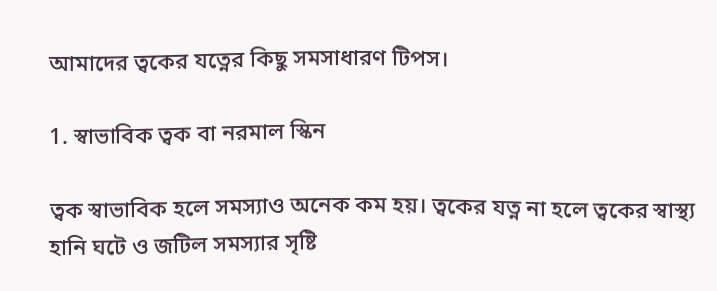আমাদের ত্বকের যত্নের কিছু সমসাধারণ টিপস।

1. স্বাভাবিক ত্বক বা নরমাল স্কিন

ত্বক স্বাভাবিক হলে সমস্যাও অনেক কম হয়। ত্বকের যত্ন না হলে ত্বকের স্বাস্থ্য হানি ঘটে ও জটিল সমস্যার সৃষ্টি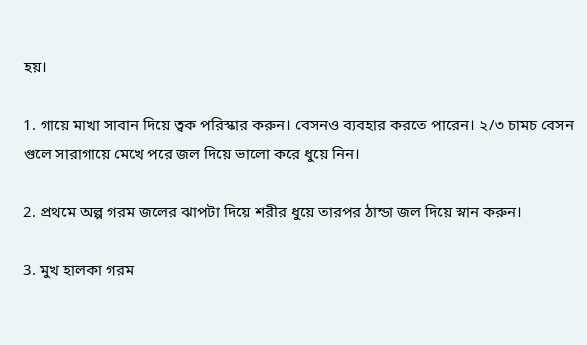হয়।

1. গায়ে মাখা সাবান দিয়ে ত্বক পরিস্কার করুন। বেসনও ব্যবহার করতে পারেন। ২/৩ চামচ বেসন গুলে সারাগায়ে মেখে পরে জল দিয়ে ভালো করে ধুয়ে নিন।

2. প্রথমে অল্প গরম জলের ঝাপটা দিয়ে শরীর ধুয়ে তারপর ঠান্ডা জল দিয়ে স্নান করুন।

3. মুখ হালকা গরম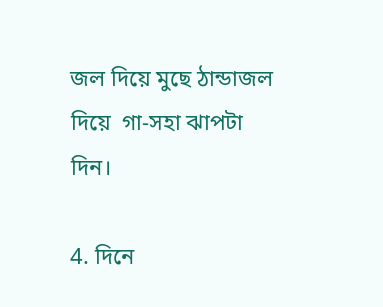জল দিয়ে মুছে ঠান্ডাজল দিয়ে  গা-সহা ঝাপটা দিন।

4. দিনে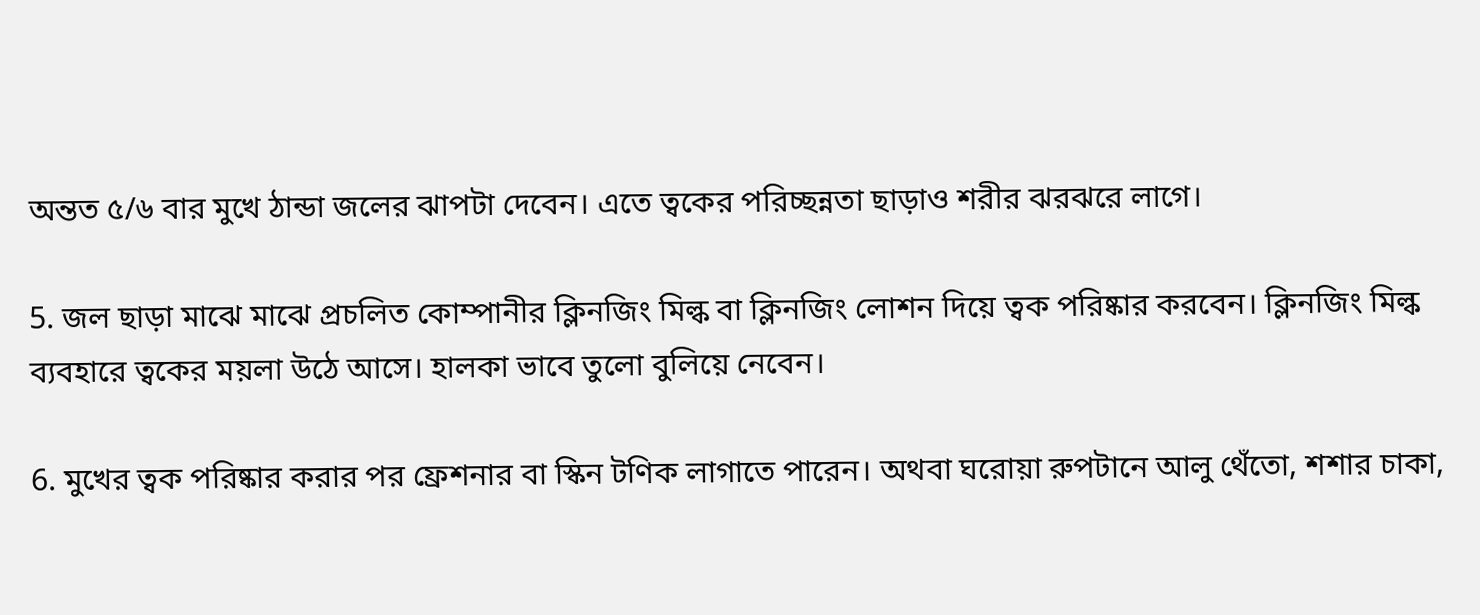অন্তত ৫/৬ বার মুখে ঠান্ডা জলের ঝাপটা দেবেন। এতে ত্বকের পরিচ্ছন্নতা ছাড়াও শরীর ঝরঝরে লাগে।

5. জল ছাড়া মাঝে মাঝে প্রচলিত কোম্পানীর ক্লিনজিং মিল্ক বা ক্লিনজিং লোশন দিয়ে ত্বক পরিষ্কার করবেন। ক্লিনজিং মিল্ক ব্যবহারে ত্বকের ময়লা উঠে আসে। হালকা ভাবে তুলো বুলিয়ে নেবেন।

6. মুখের ত্বক পরিষ্কার করার পর ফ্রেশনার বা স্কিন টণিক লাগাতে পারেন। অথবা ঘরোয়া রুপটানে আলু থেঁতো, শশার চাকা,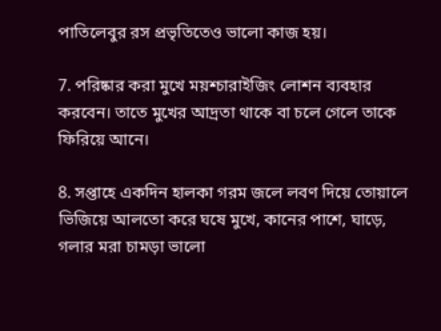পাতিলেবুর রস প্রভৃতিতেও ভালো কাজ হয়।

7. পরিষ্কার করা মুখে ময়শ্চারাইজিং লোশন ব্যবহার করবেন। তাতে মুখের আদ্রতা থাকে বা চলে গেলে তাকে ফিরিয়ে আনে।

8. সপ্তাহে একদিন হালকা গরম জলে লবণ দিয়ে তোয়ালে ভিজিয়ে আলতো করে ঘষে মুখে, কানের পাশে, ঘাড়ে, গলার মরা চামড়া ভালো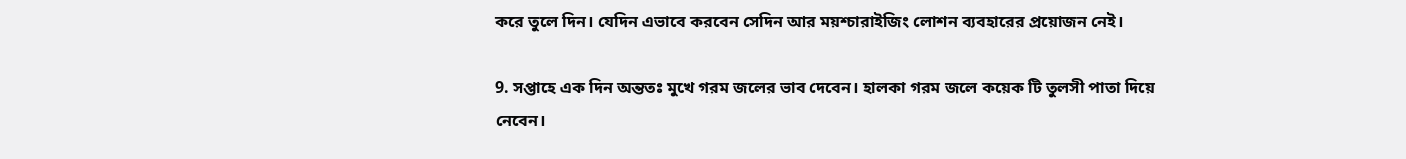করে তুলে দিন। যেদিন এভাবে করবেন সেদিন আর ময়শ্চারাইজিং লোশন ব্যবহারের প্রয়োজন নেই।

9. সপ্তাহে এক দিন অন্ততঃ মুখে গরম জলের ভাব দেবেন। হালকা গরম জলে কয়েক টি তুলসী পাতা দিয়ে নেবেন।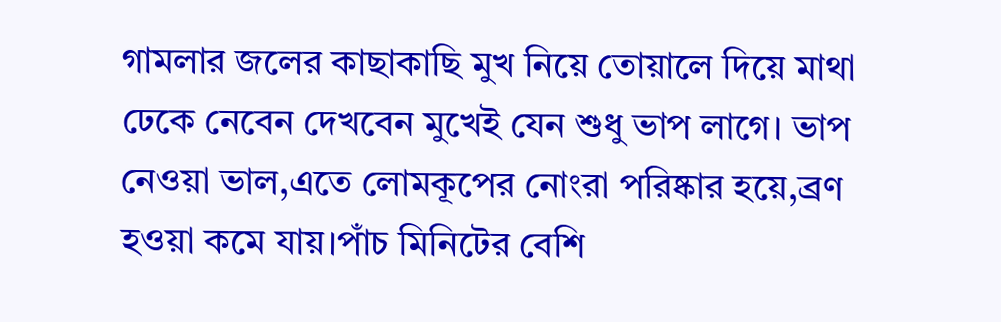গামলার জলের কাছাকাছি মুখ নিয়ে তোয়ালে দিয়ে মাথা ঢেকে নেবেন দেখবেন মুখেই যেন শুধু ভাপ লাগে। ভাপ নেওয়া ভাল,এতে লোমকূপের নোংরা পরিষ্কার হয়ে,ব্রণ হওয়া কমে যায়।পাঁচ মিনিটের বেশি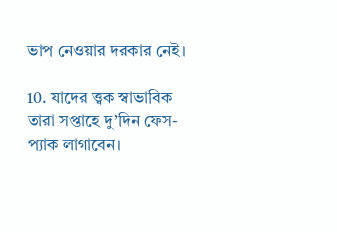ভাপ নেওয়ার দরকার নেই।

10. যাদের ত্ত্বক স্বাভাবিক তারা সপ্তাহে দু’দিন ফেস-প্যাক লাগাবেন।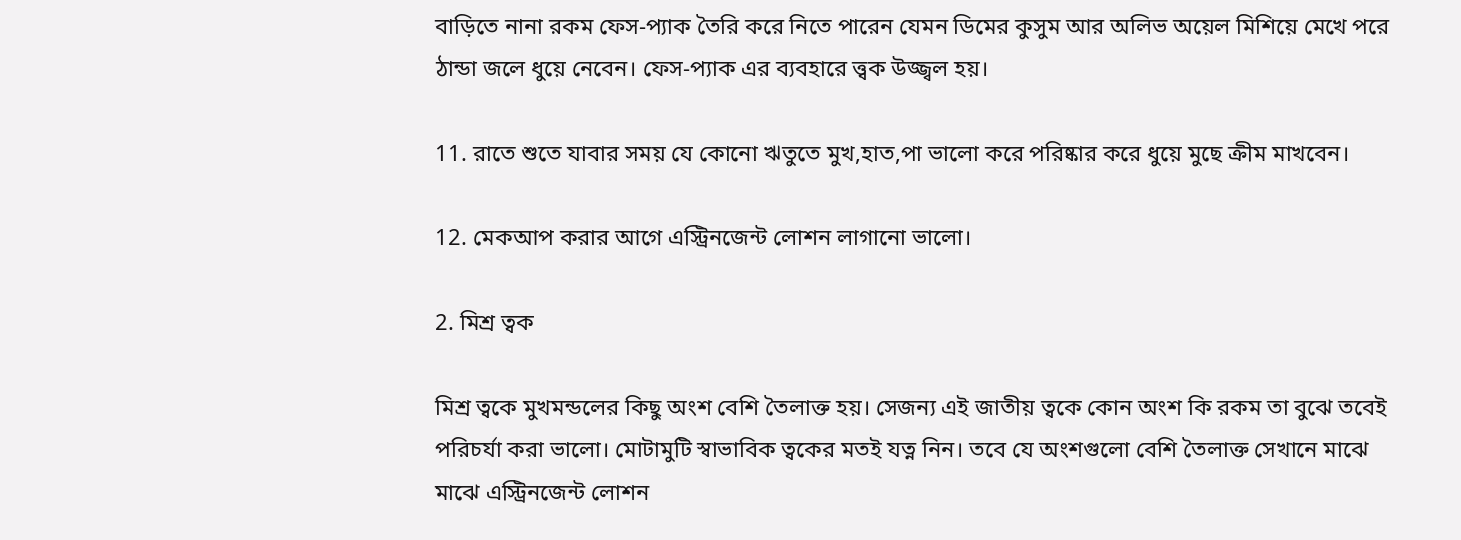বাড়িতে নানা রকম ফেস-প্যাক তৈরি করে নিতে পারেন যেমন ডিমের কুসুম আর অলিভ অয়েল মিশিয়ে মেখে পরে ঠান্ডা জলে ধুয়ে নেবেন। ফেস-প্যাক এর ব্যবহারে ত্ত্বক উজ্জ্বল হয়।

11. রাতে শুতে যাবার সময় যে কোনো ঋতুতে মুখ,হাত,পা ভালো করে পরিষ্কার করে ধুয়ে মুছে ক্রীম মাখবেন।

12. মেকআপ করার আগে এস্ট্রিনজেন্ট লোশন লাগানো ভালো।

2. মিশ্র ত্বক

মিশ্র ত্বকে মুখমন্ডলের কিছু অংশ বেশি তৈলাক্ত হয়। সেজন্য এই জাতীয় ত্বকে কোন অংশ কি রকম তা বুঝে তবেই পরিচর্যা করা ভালো। মোটামুটি স্বাভাবিক ত্বকের মতই যত্ন নিন। তবে যে অংশগুলো বেশি তৈলাক্ত সেখানে মাঝে মাঝে এস্ট্রিনজেন্ট লোশন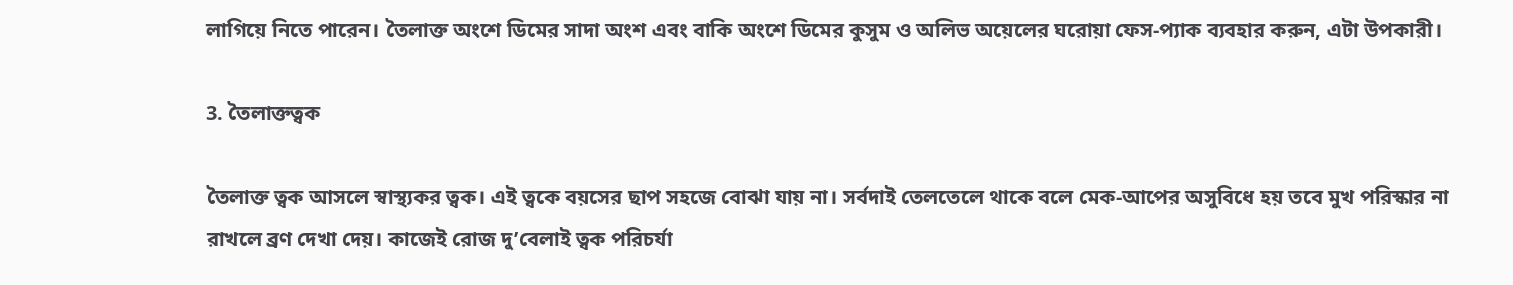লাগিয়ে নিতে পারেন। তৈলাক্ত অংশে ডিমের সাদা অংশ এবং বাকি অংশে ডিমের কুসুম ও অলিভ অয়েলের ঘরোয়া ফেস-প্যাক ব্যবহার করুন, এটা উপকারী।

3. তৈলাক্তত্বক

তৈলাক্ত ত্বক আসলে স্বাস্থ্যকর ত্বক। এই ত্বকে বয়সের ছাপ সহজে বোঝা যায় না। সর্বদাই তেলতেলে থাকে বলে মেক-আপের অসুবিধে হয় তবে মুখ পরিস্কার না রাখলে ব্রণ দেখা দেয়। কাজেই রোজ দু’বেলাই ত্বক পরিচর্যা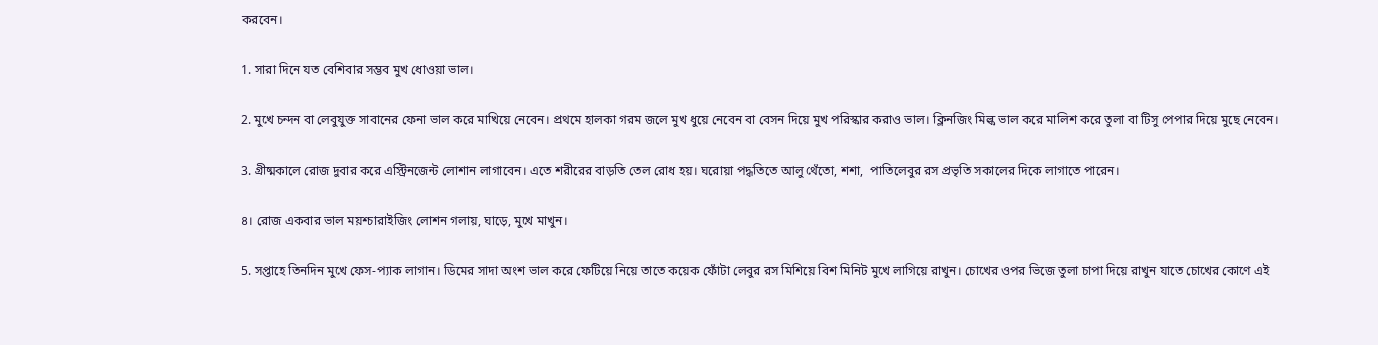করবেন।

1. সারা দিনে যত বেশিবার সম্ভব মুখ ধোওয়া ভাল।

2. মুখে চন্দন বা লেবুযুক্ত সাবানের ফেনা ভাল করে মাখিয়ে নেবেন। প্রথমে হালকা গরম জলে মুখ ধুয়ে নেবেন বা বেসন দিয়ে মুখ পরিস্কার করাও ভাল। ক্লিনজিং মিল্ক ভাল করে মালিশ করে তুলা বা টিসু পেপার দিয়ে মুছে নেবেন।

3. গ্রীষ্মকালে রোজ দুবার করে এস্ট্রিনজেন্ট লোশান লাগাবেন। এতে শরীরের বাড়তি তেল রোধ হয়। ঘরোয়া পদ্ধতিতে আলু থেঁতো, শশা,  পাতিলেবুর রস প্রভৃতি সকালের দিকে লাগাতে পারেন।

৪। রোজ একবার ভাল ময়শ্চারাইজিং লোশন গলায়, ঘাড়ে, মুখে মাখুন।

5. সপ্তাহে তিনদিন মুখে ফেস-প্যাক লাগান। ডিমের সাদা অংশ ভাল করে ফেটিয়ে নিয়ে তাতে কয়েক ফোঁটা লেবুর রস মিশিয়ে বিশ মিনিট মুখে লাগিয়ে রাখুন। চোখের ওপর ভিজে তুলা চাপা দিয়ে রাখুন যাতে চোখের কোণে এই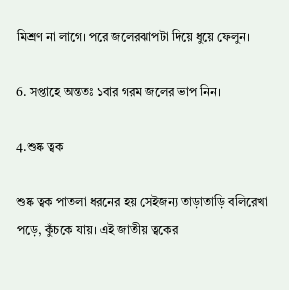মিশ্রণ না লাগে। পরে জলেরঝাপটা দিয়ে ধুয়ে ফেলুন।

6. সপ্তাহে অন্ততঃ ১বার গরম জলের ভাপ নিন।

4.শুষ্ক ত্বক

শুষ্ক ত্বক পাতলা ধরনের হয় সেইজন্য তাড়াতাড়ি বলিরেখা পড়ে, কুঁচকে যায়। এই জাতীয় ত্বকের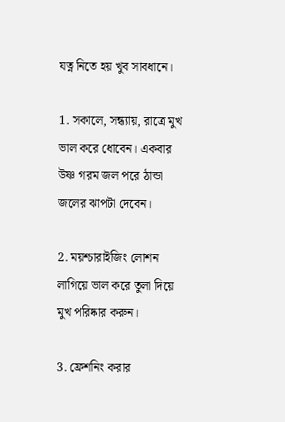যত্ন নিতে হয় খুব সাবধানে।

1. সকালে, সন্ধ্যায়, রাত্রে মুখ ভাল করে ধোবেন। একবার উষ্ণ গরম জল পরে ঠান্ডা জলের ঝাপটা দেবেন।

2. ময়শ্চারাইজিং লোশন লাগিয়ে ভাল করে তুলা দিয়ে মুখ পরিষ্কার করুন।

3. ফ্রেশনিং করার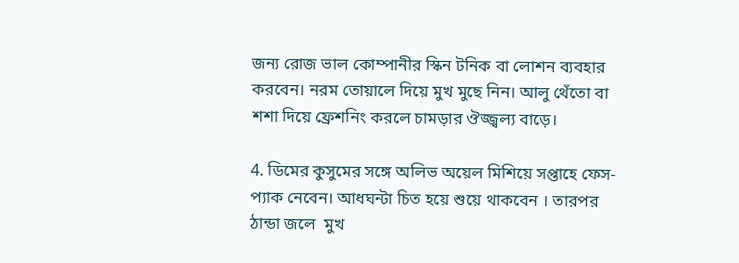জন্য রোজ ভাল কোম্পানীর স্কিন টনিক বা লোশন ব্যবহার করবেন। নরম তোয়ালে দিয়ে মুখ মুছে নিন। আলু থেঁতো বা শশা দিয়ে ফ্রেশনিং করলে চামড়ার ঔজ্জ্বল্য বাড়ে।

4. ডিমের কুসুমের সঙ্গে অলিভ অয়েল মিশিয়ে সপ্তাহে ফেস-প্যাক নেবেন। আধঘন্টা চিত হয়ে শুয়ে থাকবেন । তারপর ঠান্ডা জলে  মুখ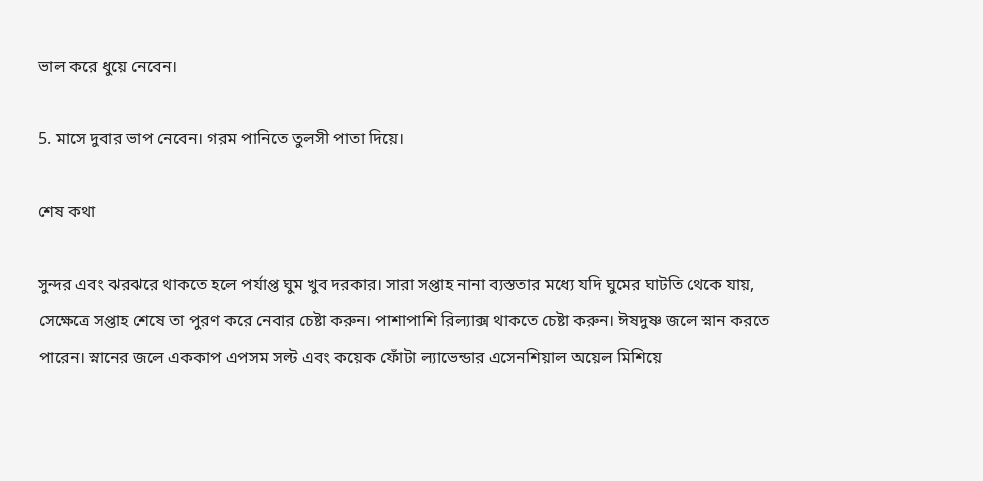ভাল করে ধুয়ে নেবেন।

5. মাসে দুবার ভাপ নেবেন। গরম পানিতে তুলসী পাতা দিয়ে।

শেষ কথা

সুন্দর এবং ঝরঝরে থাকতে হলে পর্যাপ্ত ঘুম খুব দরকার। সারা সপ্তাহ নানা ব্যস্ততার মধ্যে যদি ঘুমের ঘাটতি থেকে যায়, সেক্ষেত্রে সপ্তাহ শেষে তা পুরণ করে নেবার চেষ্টা করুন। পাশাপাশি রিল্যাক্স থাকতে চেষ্টা করুন। ঈষদুষ্ণ জলে স্নান করতে পারেন। স্নানের জলে এককাপ এপসম সল্ট এবং কয়েক ফোঁটা ল্যাভেন্ডার এসেনশিয়াল অয়েল মিশিয়ে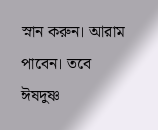স্নান করুন। আরাম পাবেন। তবে ঈষদুষ্ণ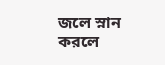জলে স্নান করলে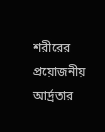শরীরের প্রয়োজনীয় আর্দ্রতার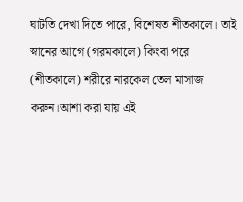ঘাটতি দেখা দিতে পারে, বিশেষত শীতকালে। তাই স্নানের আগে (গরমকালে) কিংবা পরে (শীতকালে) শরীরে নারকেল তেল মাসাজ করুন।আশা করা যায় এই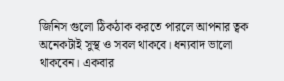জিনিস গুলো ঠিকঠাক করতে পারলে আপনার ত্বক অনেকটাই সুস্থ ও সবল থাকবে। ধন্যবাদ ভালো থাকবেন। একবার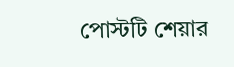পোস্টটি শেয়ার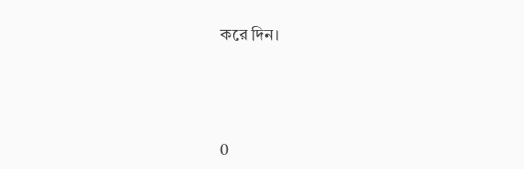করে দিন।





0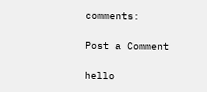comments:

Post a Comment

hello